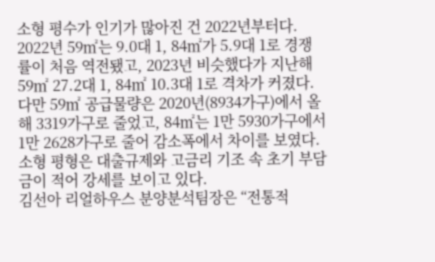소형 평수가 인기가 많아진 건 2022년부터다. 2022년 59㎡는 9.0대 1, 84㎡가 5.9대 1로 경쟁률이 처음 역전됐고, 2023년 비슷했다가 지난해 59㎡ 27.2대 1, 84㎡ 10.3대 1로 격차가 커졌다.
다만 59㎡ 공급물량은 2020년(8934가구)에서 올해 3319가구로 줄었고, 84㎡는 1만 5930가구에서 1만 2628가구로 줄어 감소폭에서 차이를 보였다.
소형 평형은 대출규제와 고금리 기조 속 초기 부담금이 적어 강세를 보이고 있다.
김선아 리얼하우스 분양분석팀장은 “전통적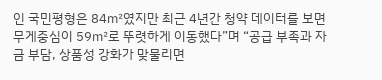인 국민평형은 84㎡였지만 최근 4년간 청약 데이터를 보면 무게중심이 59㎡로 뚜렷하게 이동했다”며 “공급 부족과 자금 부담, 상품성 강화가 맞물리면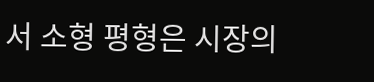서 소형 평형은 시장의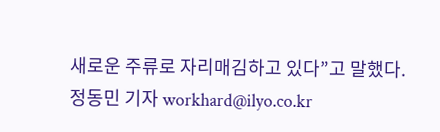새로운 주류로 자리매김하고 있다”고 말했다.
정동민 기자 workhard@ilyo.co.kr